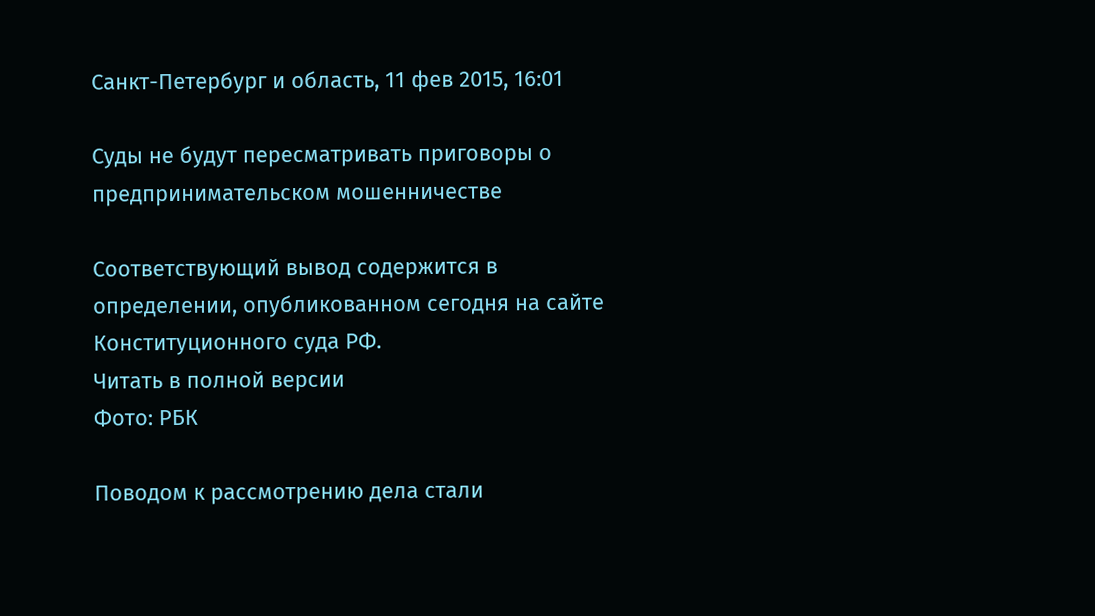Санкт-Петербург и область, 11 фев 2015, 16:01

Суды не будут пересматривать приговоры о предпринимательском мошенничестве

Соответствующий вывод содержится в определении, опубликованном сегодня на сайте Конституционного суда РФ.
Читать в полной версии
Фото: РБК

Поводом к рассмотрению дела стали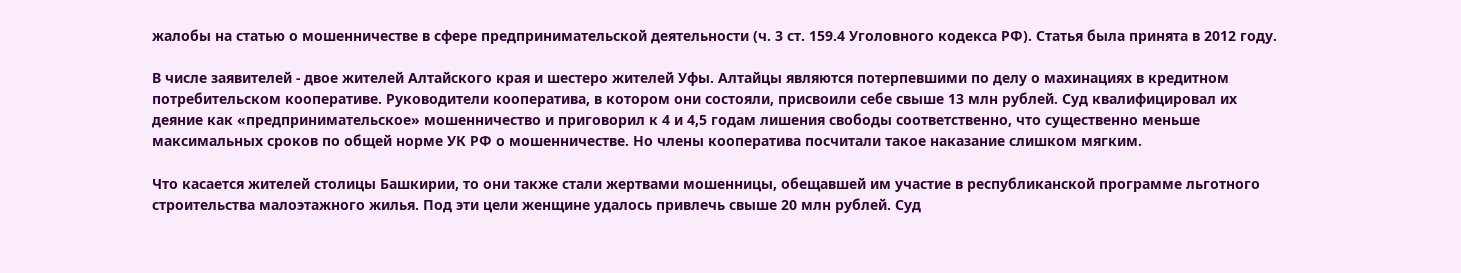жалобы на статью о мошенничестве в сфере предпринимательской деятельности (ч. 3 ст. 159.4 Уголовного кодекса РФ). Статья была принята в 2012 году.

В числе заявителей - двое жителей Алтайского края и шестеро жителей Уфы. Алтайцы являются потерпевшими по делу о махинациях в кредитном потребительском кооперативе. Руководители кооператива, в котором они состояли, присвоили себе свыше 13 млн рублей. Суд квалифицировал их деяние как «предпринимательское» мошенничество и приговорил к 4 и 4,5 годам лишения свободы соответственно, что существенно меньше максимальных сроков по общей норме УК РФ о мошенничестве. Но члены кооператива посчитали такое наказание слишком мягким.

Что касается жителей столицы Башкирии, то они также стали жертвами мошенницы, обещавшей им участие в республиканской программе льготного строительства малоэтажного жилья. Под эти цели женщине удалось привлечь свыше 20 млн рублей. Суд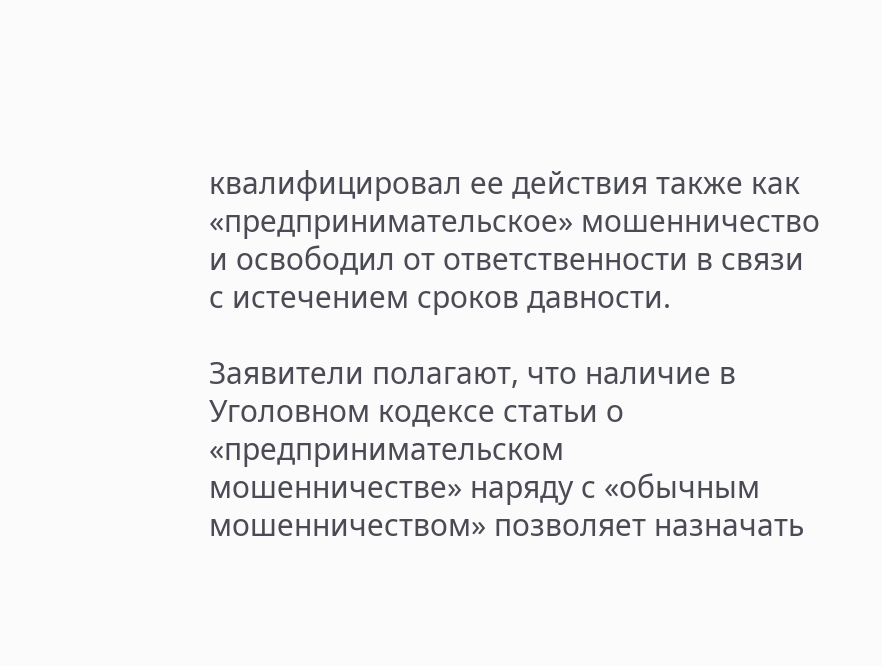квалифицировал ее действия также как «предпринимательское» мошенничество и освободил от ответственности в связи с истечением сроков давности.

Заявители полагают, что наличие в Уголовном кодексе статьи о «предпринимательском мошенничестве» наряду с «обычным мошенничеством» позволяет назначать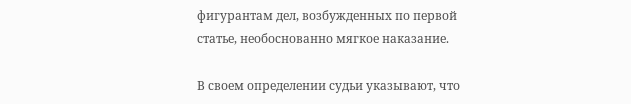фигурантам дел, возбужденных по первой статье, необоснованно мягкое наказание.

В своем определении судьи указывают, что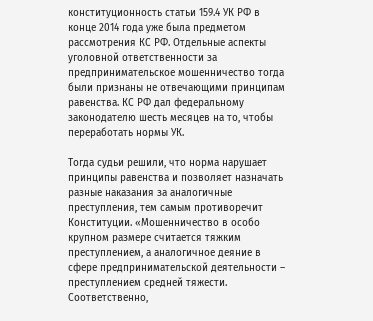конституционность статьи 159.4 УК РФ в конце 2014 года уже была предметом рассмотрения КС РФ. Отдельные аспекты уголовной ответственности за предпринимательское мошенничество тогда были признаны не отвечающими принципам равенства. КС РФ дал федеральному законодателю шесть месяцев на то, чтобы переработать нормы УК.

Тогда судьи решили, что норма нарушает принципы равенства и позволяет назначать разные наказания за аналогичные преступления, тем самым противоречит Конституции. «Мошенничество в особо крупном размере считается тяжким преступлением, а аналогичное деяние в сфере предпринимательской деятельности – преступлением средней тяжести. Соответственно,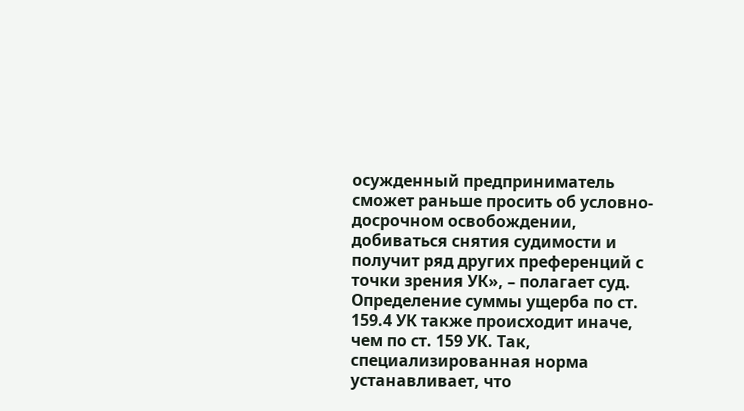осужденный предприниматель сможет раньше просить об условно-досрочном освобождении, добиваться снятия судимости и получит ряд других преференций с точки зрения УК», – полагает суд. Определение суммы ущерба по ст. 159.4 УК также происходит иначе, чем по ст. 159 УК. Так, специализированная норма устанавливает, что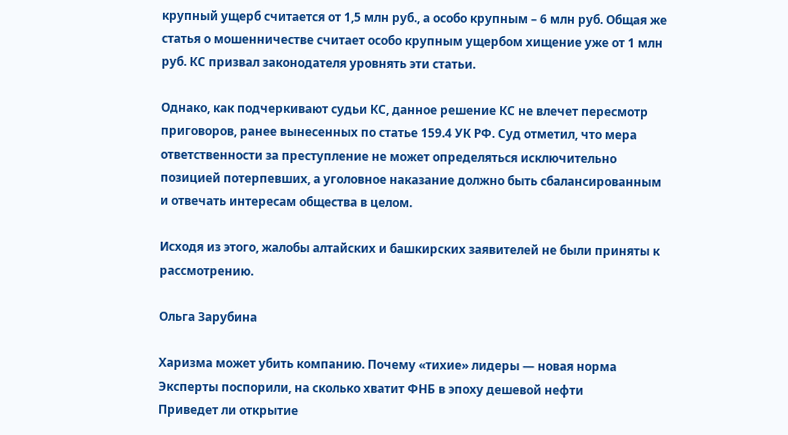крупный ущерб считается от 1,5 млн руб., а особо крупным – 6 млн руб. Общая же статья о мошенничестве считает особо крупным ущербом хищение уже от 1 млн руб. КС призвал законодателя уровнять эти статьи.

Однако, как подчеркивают судьи КС, данное решение КС не влечет пересмотр приговоров, ранее вынесенных по статье 159.4 УК РФ. Суд отметил, что мера ответственности за преступление не может определяться исключительно позицией потерпевших, а уголовное наказание должно быть сбалансированным и отвечать интересам общества в целом.

Исходя из этого, жалобы алтайских и башкирских заявителей не были приняты к рассмотрению.

Ольга Зарубина

Харизма может убить компанию. Почему «тихие» лидеры — новая норма
Эксперты поспорили, на сколько хватит ФНБ в эпоху дешевой нефти
Приведет ли открытие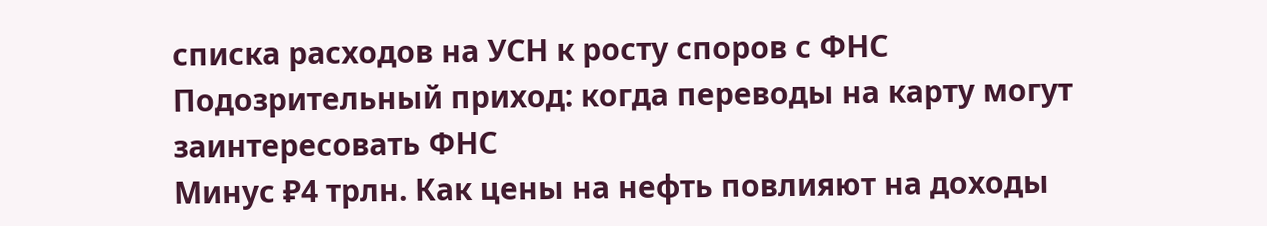списка расходов на УСН к росту споров с ФНС
Подозрительный приход: когда переводы на карту могут заинтересовать ФНС
Минус ₽4 трлн. Как цены на нефть повлияют на доходы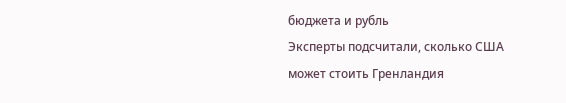бюджета и рубль
Эксперты подсчитали, сколько США может стоить Гренландия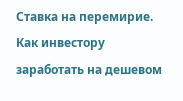Ставка на перемирие. Как инвестору заработать на дешевом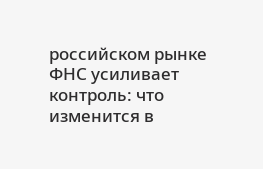российском рынке
ФНС усиливает контроль: что изменится в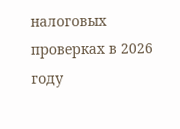налоговых проверках в 2026 году